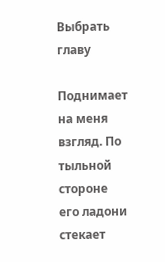Выбрать главу

Поднимает на меня взгляд. По тыльной стороне его ладони стекает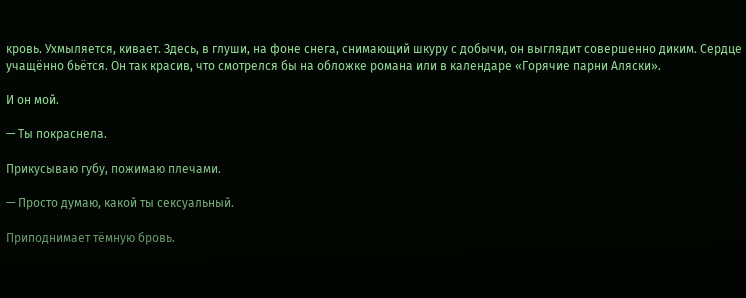кровь. Ухмыляется, кивает. Здесь, в глуши, на фоне снега, снимающий шкуру с добычи, он выглядит совершенно диким. Сердце учащённо бьётся. Он так красив, что смотрелся бы на обложке романа или в календаре «Горячие парни Аляски».

И он мой.

— Ты покраснела.

Прикусываю губу, пожимаю плечами.

— Просто думаю, какой ты сексуальный.

Приподнимает тёмную бровь.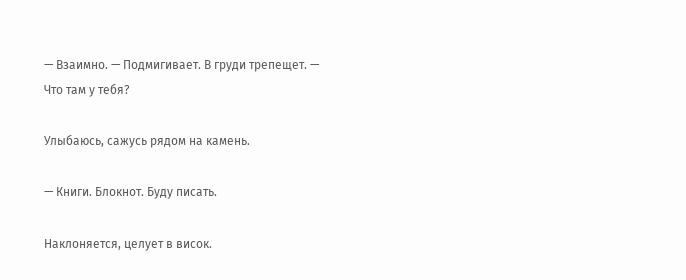— Взаимно. — Подмигивает. В груди трепещет. — Что там у тебя?

Улыбаюсь, сажусь рядом на камень.

— Книги. Блокнот. Буду писать.

Наклоняется, целует в висок.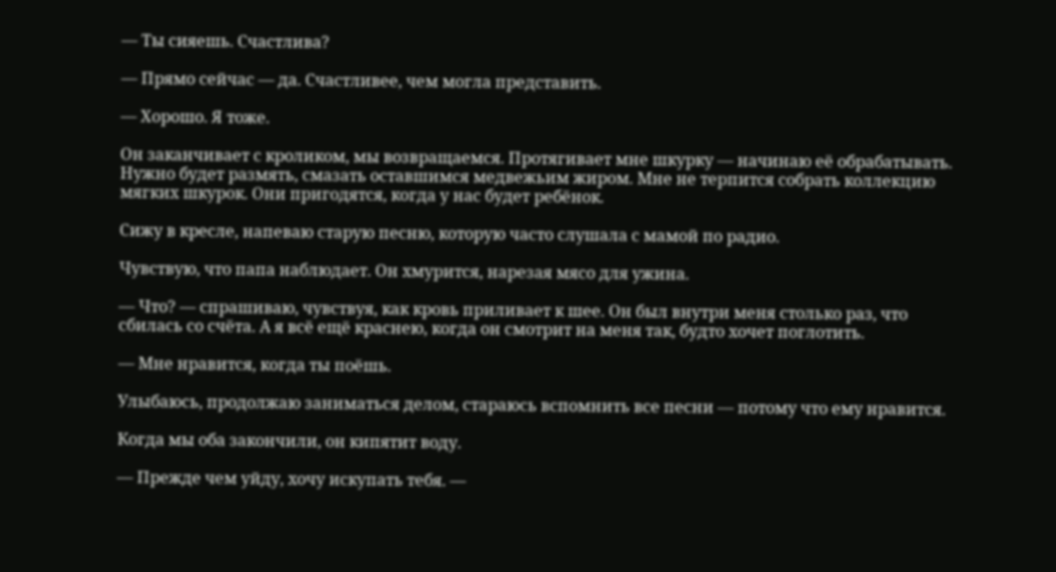— Ты сияешь. Счастлива?

— Прямо сейчас — да. Счастливее, чем могла представить.

— Хорошо. Я тоже.

Он заканчивает с кроликом, мы возвращаемся. Протягивает мне шкурку — начинаю её обрабатывать. Нужно будет размять, смазать оставшимся медвежьим жиром. Мне не терпится собрать коллекцию мягких шкурок. Они пригодятся, когда у нас будет ребёнок.

Сижу в кресле, напеваю старую песню, которую часто слушала с мамой по радио.

Чувствую, что папа наблюдает. Он хмурится, нарезая мясо для ужина.

— Что? — спрашиваю, чувствуя, как кровь приливает к шее. Он был внутри меня столько раз, что сбилась со счёта. А я всё ещё краснею, когда он смотрит на меня так, будто хочет поглотить.

— Мне нравится, когда ты поёшь.

Улыбаюсь, продолжаю заниматься делом, стараюсь вспомнить все песни — потому что ему нравится.

Когда мы оба закончили, он кипятит воду.

— Прежде чем уйду, хочу искупать тебя. —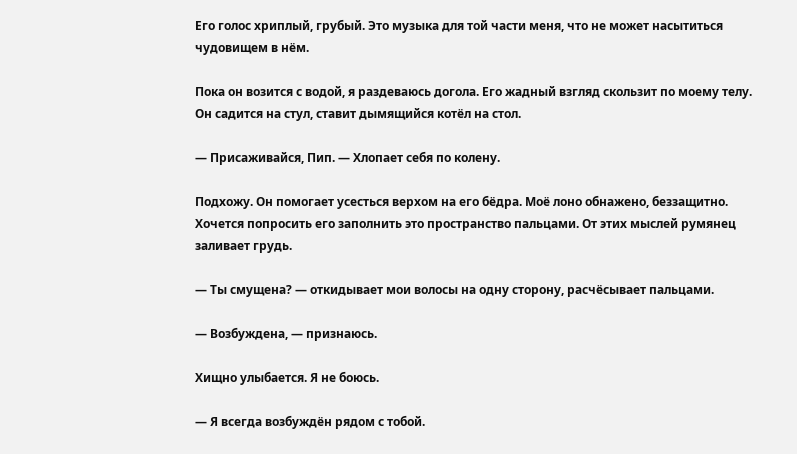Его голос хриплый, грубый. Это музыка для той части меня, что не может насытиться чудовищем в нём.

Пока он возится с водой, я раздеваюсь догола. Его жадный взгляд скользит по моему телу. Он садится на стул, ставит дымящийся котёл на стол.

— Присаживайся, Пип. — Хлопает себя по колену.

Подхожу. Он помогает усесться верхом на его бёдра. Моё лоно обнажено, беззащитно. Хочется попросить его заполнить это пространство пальцами. От этих мыслей румянец заливает грудь.

— Ты смущена? — откидывает мои волосы на одну сторону, расчёсывает пальцами.

— Возбуждена, — признаюсь.

Хищно улыбается. Я не боюсь.

— Я всегда возбуждён рядом с тобой.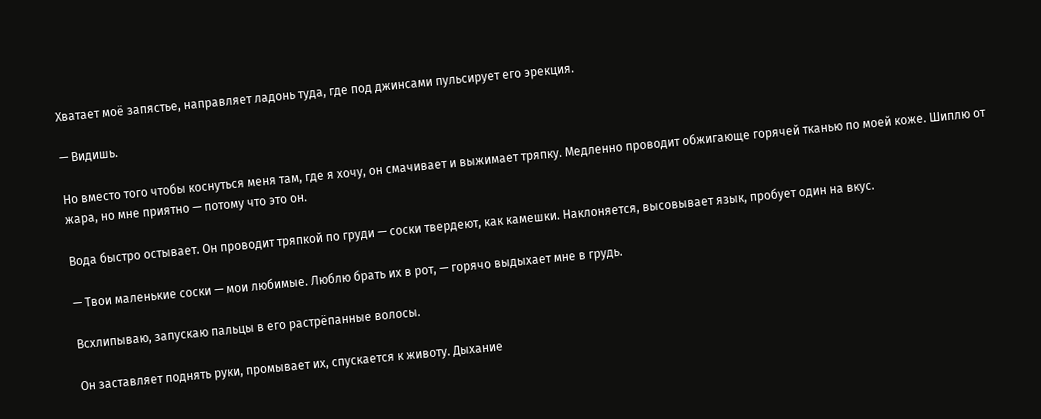Хватает моё запястье, направляет ладонь туда, где под джинсами пульсирует его эрекция.

— Видишь.

Но вместо того чтобы коснуться меня там, где я хочу, он смачивает и выжимает тряпку. Медленно проводит обжигающе горячей тканью по моей коже. Шиплю от жара, но мне приятно — потому что это он.

Вода быстро остывает. Он проводит тряпкой по груди — соски твердеют, как камешки. Наклоняется, высовывает язык, пробует один на вкус.

— Твои маленькие соски — мои любимые. Люблю брать их в рот, — горячо выдыхает мне в грудь.

Всхлипываю, запускаю пальцы в его растрёпанные волосы.

Он заставляет поднять руки, промывает их, спускается к животу. Дыхание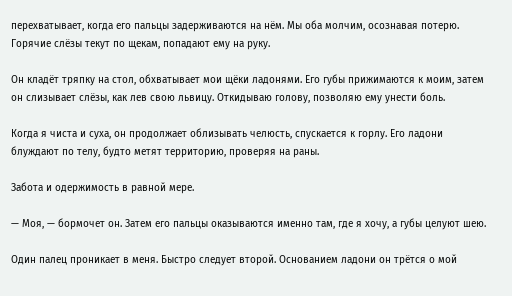перехватывает, когда его пальцы задерживаются на нём. Мы оба молчим, осознавая потерю. Горячие слёзы текут по щекам, попадают ему на руку.

Он кладёт тряпку на стол, обхватывает мои щёки ладонями. Его губы прижимаются к моим, затем он слизывает слёзы, как лев свою львицу. Откидываю голову, позволяю ему унести боль.

Когда я чиста и суха, он продолжает облизывать челюсть, спускается к горлу. Его ладони блуждают по телу, будто метят территорию, проверяя на раны.

Забота и одержимость в равной мере.

— Моя, — бормочет он. Затем его пальцы оказываются именно там, где я хочу, а губы целуют шею.

Один палец проникает в меня. Быстро следует второй. Основанием ладони он трётся о мой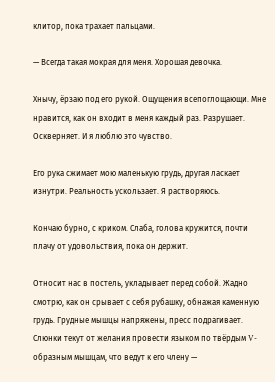клитор, пока трахает пальцами.

— Всегда такая мокрая для меня. Хорошая девочка.

Хнычу, ёрзаю под его рукой. Ощущения всепоглощающи. Мне нравится, как он входит в меня каждый раз. Разрушает. Оскверняет. И я люблю это чувство.

Его рука сжимает мою маленькую грудь, другая ласкает изнутри. Реальность ускользает. Я растворяюсь.

Кончаю бурно, с криком. Слаба, голова кружится, почти плачу от удовольствия, пока он держит.

Относит нас в постель, укладывает перед собой. Жадно смотрю, как он срывает с себя рубашку, обнажая каменную грудь. Грудные мышцы напряжены, пресс подрагивает. Слюнки текут от желания провести языком по твёрдым V-образным мышцам, что ведут к его члену —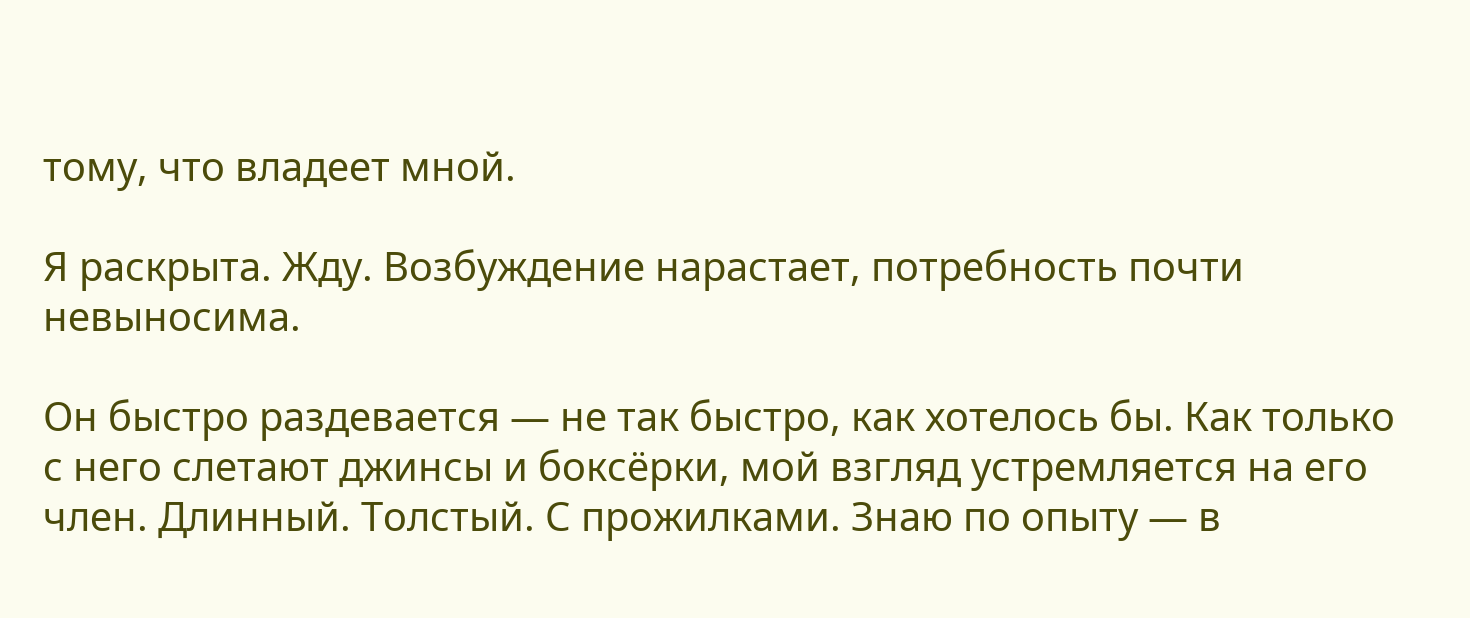тому, что владеет мной.

Я раскрыта. Жду. Возбуждение нарастает, потребность почти невыносима.

Он быстро раздевается — не так быстро, как хотелось бы. Как только с него слетают джинсы и боксёрки, мой взгляд устремляется на его член. Длинный. Толстый. С прожилками. Знаю по опыту — в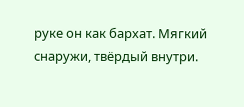руке он как бархат. Мягкий снаружи, твёрдый внутри.